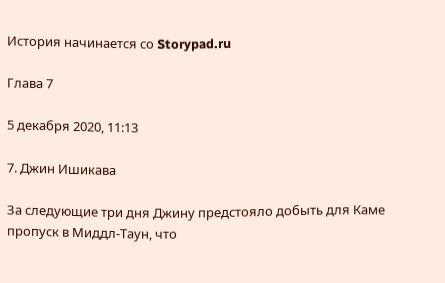История начинается со Storypad.ru

Глава 7

5 декабря 2020, 11:13

7. Джин Ишикава

За следующие три дня Джину предстояло добыть для Каме пропуск в Миддл-Таун, что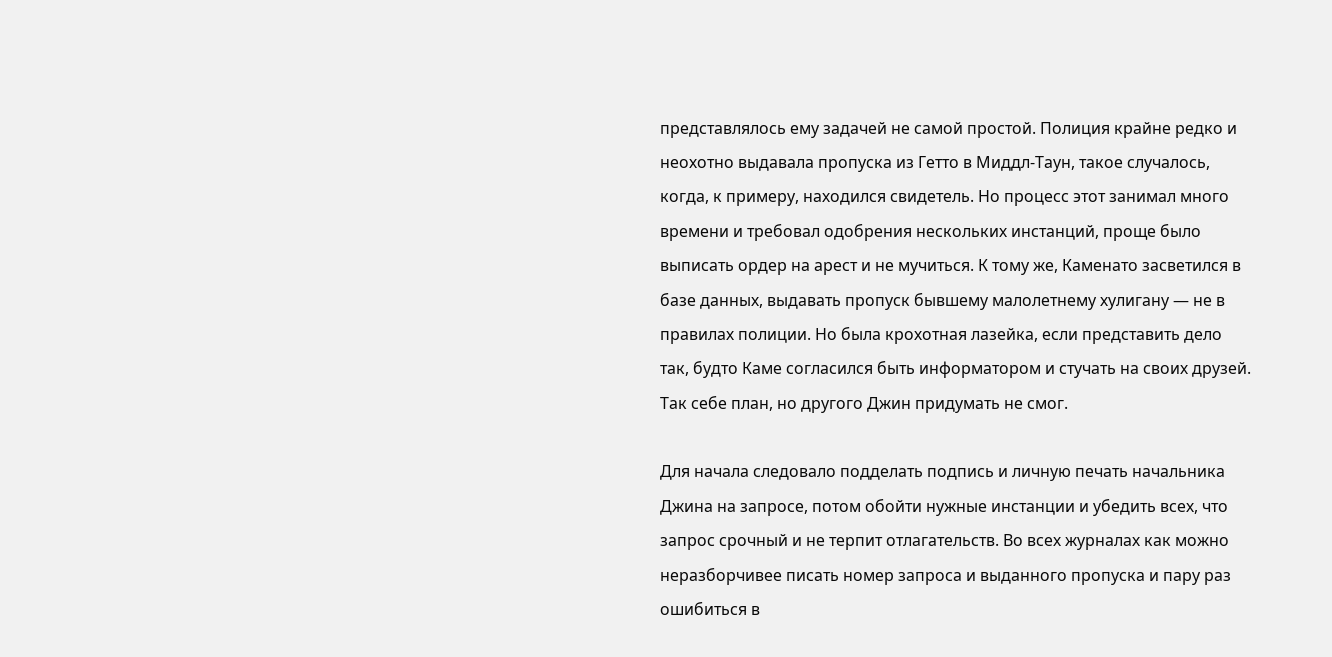представлялось ему задачей не самой простой. Полиция крайне редко и неохотно выдавала пропуска из Гетто в Миддл-Таун, такое случалось, когда, к примеру, находился свидетель. Но процесс этот занимал много времени и требовал одобрения нескольких инстанций, проще было выписать ордер на арест и не мучиться. К тому же, Каменато засветился в базе данных, выдавать пропуск бывшему малолетнему хулигану — не в правилах полиции. Но была крохотная лазейка, если представить дело так, будто Каме согласился быть информатором и стучать на своих друзей. Так себе план, но другого Джин придумать не смог.

Для начала следовало подделать подпись и личную печать начальника Джина на запросе, потом обойти нужные инстанции и убедить всех, что запрос срочный и не терпит отлагательств. Во всех журналах как можно неразборчивее писать номер запроса и выданного пропуска и пару раз ошибиться в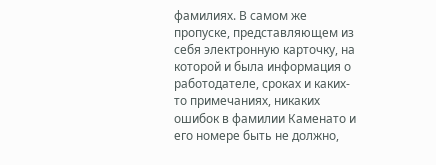фамилиях. В самом же пропуске, представляющем из себя электронную карточку, на которой и была информация о работодателе, сроках и каких-то примечаниях, никаких ошибок в фамилии Каменато и его номере быть не должно,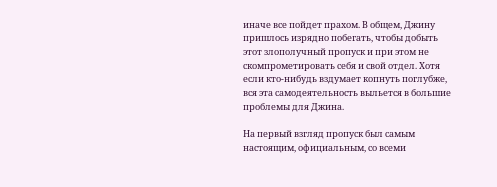иначе все пойдет прахом. В общем, Джину пришлось изрядно побегать, чтобы добыть этот злополучный пропуск и при этом не скомпрометировать себя и свой отдел. Хотя если кто-нибудь вздумает копнуть поглубже, вся эта самодеятельность выльется в большие проблемы для Джина.

На первый взгляд пропуск был самым настоящим, официальным, со всеми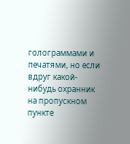голограммами и печатями, но если вдруг какой-нибудь охранник на пропускном пункте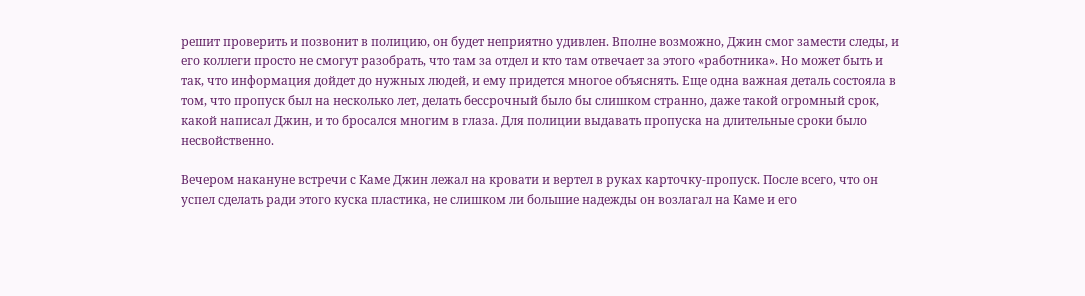решит проверить и позвонит в полицию, он будет неприятно удивлен. Вполне возможно, Джин смог замести следы, и его коллеги просто не смогут разобрать, что там за отдел и кто там отвечает за этого «работника». Но может быть и так, что информация дойдет до нужных людей, и ему придется многое объяснять. Еще одна важная деталь состояла в том, что пропуск был на несколько лет, делать бессрочный было бы слишком странно, даже такой огромный срок, какой написал Джин, и то бросался многим в глаза. Для полиции выдавать пропуска на длительные сроки было несвойственно.

Вечером накануне встречи с Каме Джин лежал на кровати и вертел в руках карточку-пропуск. После всего, что он успел сделать ради этого куска пластика, не слишком ли большие надежды он возлагал на Каме и его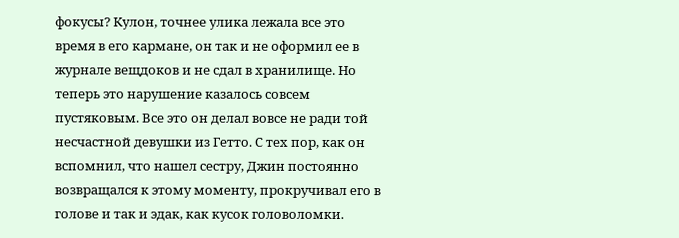фокусы? Кулон, точнее улика лежала все это время в его кармане, он так и не оформил ее в журнале вещдоков и не сдал в хранилище. Но теперь это нарушение казалось совсем пустяковым. Все это он делал вовсе не ради той несчастной девушки из Гетто. С тех пор, как он вспомнил, что нашел сестру, Джин постоянно возвращался к этому моменту, прокручивал его в голове и так и эдак, как кусок головоломки.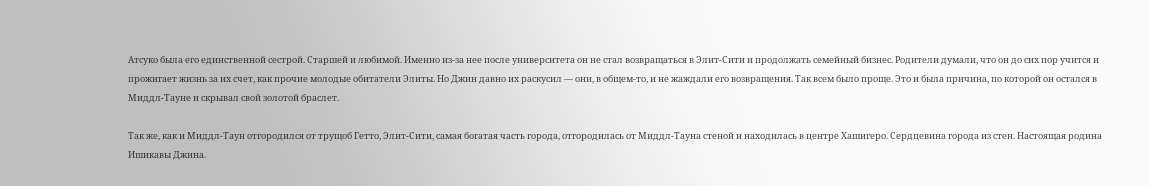Атсуко была его единственной сестрой. Старшей и любимой. Именно из-за нее после университета он не стал возвращаться в Элит-Сити и продолжать семейный бизнес. Родители думали, что он до сих пор учится и прожигает жизнь за их счет, как прочие молодые обитатели Элиты. Но Джин давно их раскусил — они, в общем-то, и не жаждали его возвращения. Так всем было проще. Это и была причина, по которой он остался в Миддл-Тауне и скрывал свой золотой браслет.

Так же, как и Миддл-Таун отгородился от трущоб Гетто, Элит-Сити, самая богатая часть города, отгородилась от Миддл-Тауна стеной и находилась в центре Хашигеро. Сердцевина города из стен. Настоящая родина Ишикавы Джина.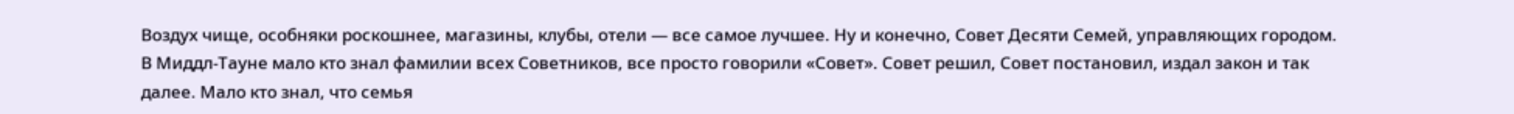Воздух чище, особняки роскошнее, магазины, клубы, отели — все самое лучшее. Ну и конечно, Совет Десяти Семей, управляющих городом. В Миддл-Тауне мало кто знал фамилии всех Советников, все просто говорили «Совет». Совет решил, Совет постановил, издал закон и так далее. Мало кто знал, что семья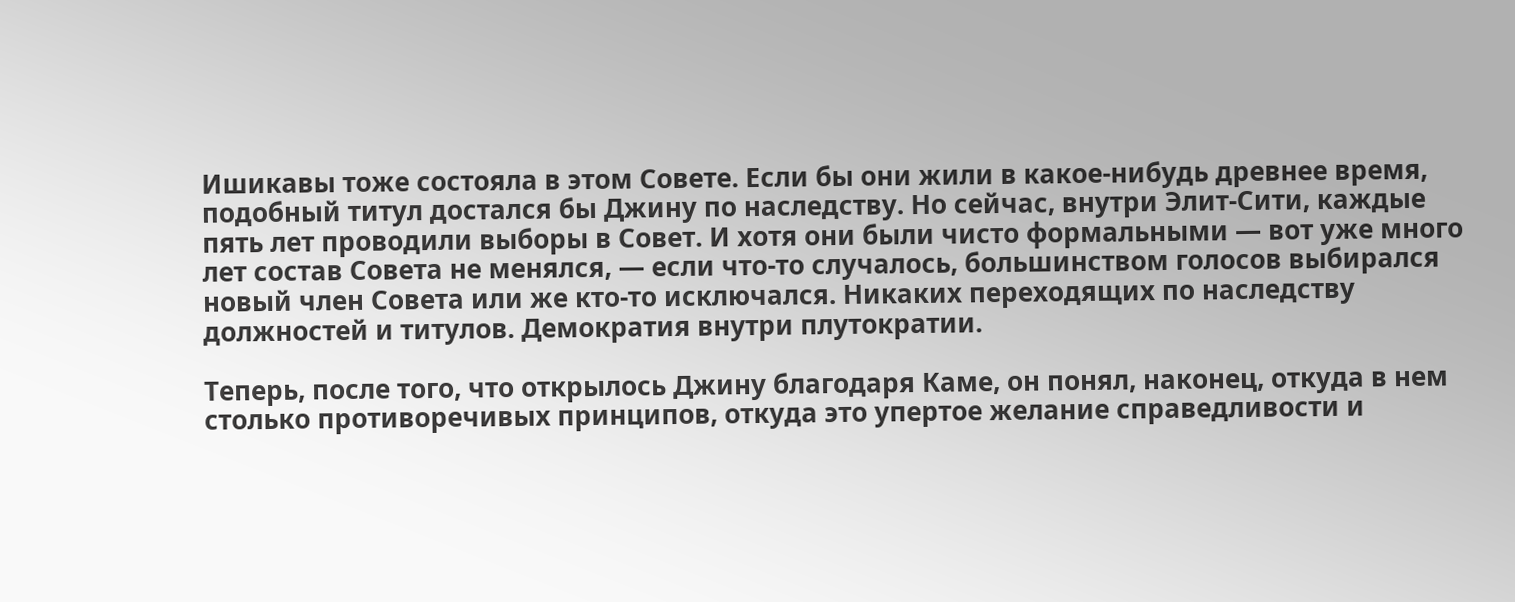Ишикавы тоже состояла в этом Совете. Если бы они жили в какое-нибудь древнее время, подобный титул достался бы Джину по наследству. Но сейчас, внутри Элит-Сити, каждые пять лет проводили выборы в Совет. И хотя они были чисто формальными — вот уже много лет состав Совета не менялся, — если что-то случалось, большинством голосов выбирался новый член Совета или же кто-то исключался. Никаких переходящих по наследству должностей и титулов. Демократия внутри плутократии.

Теперь, после того, что открылось Джину благодаря Каме, он понял, наконец, откуда в нем столько противоречивых принципов, откуда это упертое желание справедливости и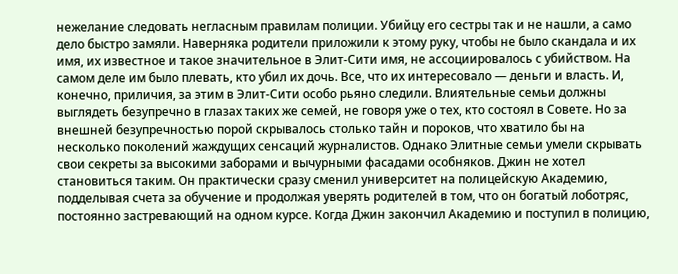нежелание следовать негласным правилам полиции. Убийцу его сестры так и не нашли, а само дело быстро замяли. Наверняка родители приложили к этому руку, чтобы не было скандала и их имя, их известное и такое значительное в Элит-Сити имя, не ассоциировалось с убийством. На самом деле им было плевать, кто убил их дочь. Все, что их интересовало — деньги и власть. И, конечно, приличия, за этим в Элит-Сити особо рьяно следили. Влиятельные семьи должны выглядеть безупречно в глазах таких же семей, не говоря уже о тех, кто состоял в Совете. Но за внешней безупречностью порой скрывалось столько тайн и пороков, что хватило бы на несколько поколений жаждущих сенсаций журналистов. Однако Элитные семьи умели скрывать свои секреты за высокими заборами и вычурными фасадами особняков. Джин не хотел становиться таким. Он практически сразу сменил университет на полицейскую Академию, подделывая счета за обучение и продолжая уверять родителей в том, что он богатый лоботряс, постоянно застревающий на одном курсе. Когда Джин закончил Академию и поступил в полицию,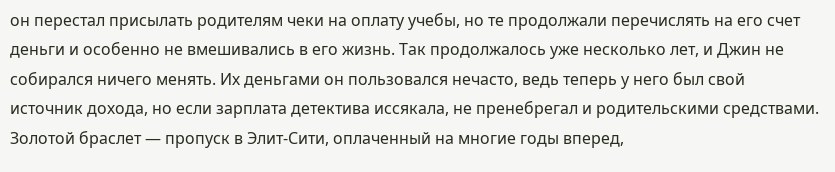он перестал присылать родителям чеки на оплату учебы, но те продолжали перечислять на его счет деньги и особенно не вмешивались в его жизнь. Так продолжалось уже несколько лет, и Джин не собирался ничего менять. Их деньгами он пользовался нечасто, ведь теперь у него был свой источник дохода, но если зарплата детектива иссякала, не пренебрегал и родительскими средствами. Золотой браслет — пропуск в Элит-Сити, оплаченный на многие годы вперед,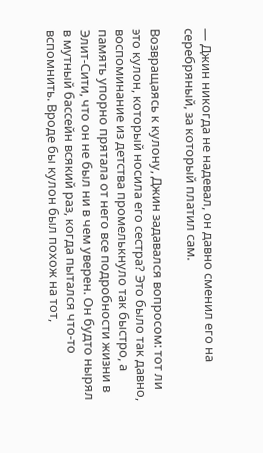— Джин никогда не надевал, он давно сменил его на серебряный, за который платил сам.

Возвращаясь к кулону, Джин задавался вопросом: тот ли это кулон, который носила его сестра? Это было так давно, воспоминание из детства промелькнуло так быстро, а память упорно прятала от него все подробности жизни в Элит-Сити, что он не был ни в чем уверен. Он будто нырял в мутный бассейн всякий раз, когда пытался что-то вспомнить. Вроде бы кулон был похож на тот,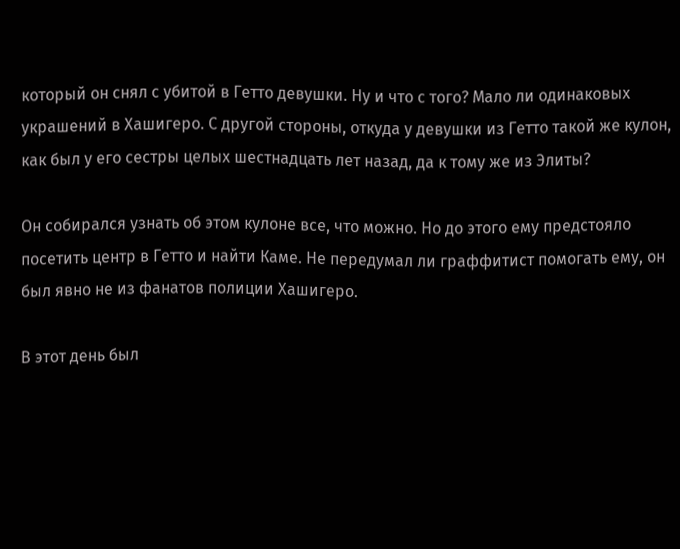который он снял с убитой в Гетто девушки. Ну и что с того? Мало ли одинаковых украшений в Хашигеро. С другой стороны, откуда у девушки из Гетто такой же кулон, как был у его сестры целых шестнадцать лет назад, да к тому же из Элиты?

Он собирался узнать об этом кулоне все, что можно. Но до этого ему предстояло посетить центр в Гетто и найти Каме. Не передумал ли граффитист помогать ему, он был явно не из фанатов полиции Хашигеро.

В этот день был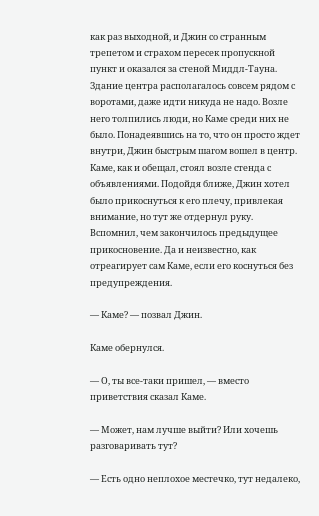как раз выходной, и Джин со странным трепетом и страхом пересек пропускной пункт и оказался за стеной Миддл-Тауна. Здание центра располагалось совсем рядом с воротами, даже идти никуда не надо. Возле него толпились люди, но Каме среди них не было. Понадеявшись на то, что он просто ждет внутри, Джин быстрым шагом вошел в центр. Каме, как и обещал, стоял возле стенда с объявлениями. Подойдя ближе, Джин хотел было прикоснуться к его плечу, привлекая внимание, но тут же отдернул руку. Вспомнил, чем закончилось предыдущее прикосновение. Да и неизвестно, как отреагирует сам Каме, если его коснуться без предупреждения.

— Каме? — позвал Джин.

Каме обернулся.

— О, ты все-таки пришел, — вместо приветствия сказал Каме.

— Может, нам лучше выйти? Или хочешь разговаривать тут?

— Есть одно неплохое местечко, тут недалеко,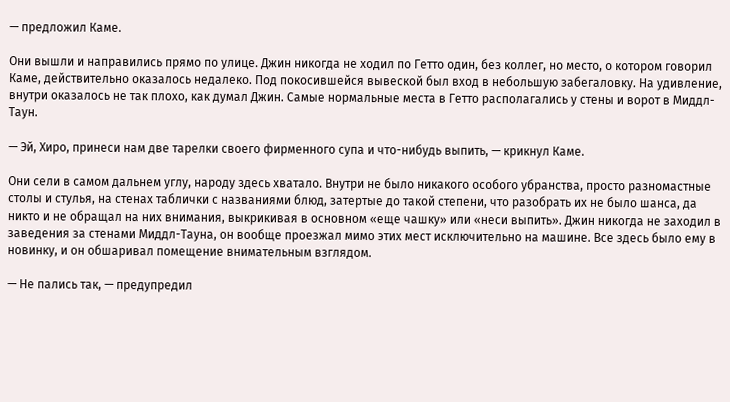— предложил Каме.

Они вышли и направились прямо по улице. Джин никогда не ходил по Гетто один, без коллег, но место, о котором говорил Каме, действительно оказалось недалеко. Под покосившейся вывеской был вход в небольшую забегаловку. На удивление, внутри оказалось не так плохо, как думал Джин. Самые нормальные места в Гетто располагались у стены и ворот в Миддл-Таун.

— Эй, Хиро, принеси нам две тарелки своего фирменного супа и что-нибудь выпить, — крикнул Каме.

Они сели в самом дальнем углу, народу здесь хватало. Внутри не было никакого особого убранства, просто разномастные столы и стулья, на стенах таблички с названиями блюд, затертые до такой степени, что разобрать их не было шанса, да никто и не обращал на них внимания, выкрикивая в основном «еще чашку» или «неси выпить». Джин никогда не заходил в заведения за стенами Миддл-Тауна, он вообще проезжал мимо этих мест исключительно на машине. Все здесь было ему в новинку, и он обшаривал помещение внимательным взглядом.

— Не пались так, — предупредил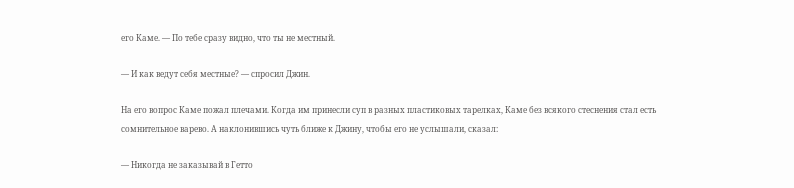его Каме. — По тебе сразу видно, что ты не местный.

— И как ведут себя местные? — спросил Джин.

На его вопрос Каме пожал плечами. Когда им принесли суп в разных пластиковых тарелках, Каме без всякого стеснения стал есть сомнительное варево. А наклонившись чуть ближе к Джину, чтобы его не услышали, сказал:

— Никогда не заказывай в Гетто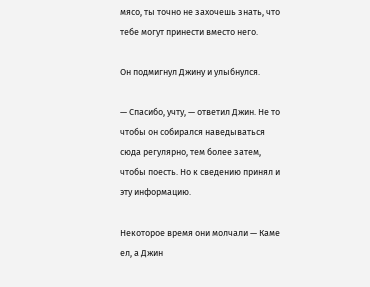мясо, ты точно не захочешь знать, что тебе могут принести вместо него.

Он подмигнул Джину и улыбнулся.

— Спасибо, учту, — ответил Джин. Не то чтобы он собирался наведываться сюда регулярно, тем более затем, чтобы поесть. Но к сведению принял и эту информацию.

Некоторое время они молчали — Каме ел, а Джин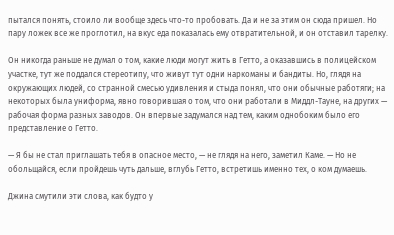пытался понять, стоило ли вообще здесь что-то пробовать. Да и не за этим он сюда пришел. Но пару ложек все же проглотил, на вкус еда показалась ему отвратительной, и он отставил тарелку.

Он никогда раньше не думал о том, какие люди могут жить в Гетто, а оказавшись в полицейском участке, тут же поддался стереотипу, что живут тут одни наркоманы и бандиты. Но, глядя на окружающих людей, со странной смесью удивления и стыда понял, что они обычные работяги; на некоторых была униформа, явно говорившая о том, что они работали в Миддл-Тауне, на других — рабочая форма разных заводов. Он впервые задумался над тем, каким однобоким было его представление о Гетто.

— Я бы не стал приглашать тебя в опасное место, — не глядя на него, заметил Каме. — Но не обольщайся, если пройдешь чуть дальше, вглубь Гетто, встретишь именно тех, о ком думаешь.

Джина смутили эти слова, как будто у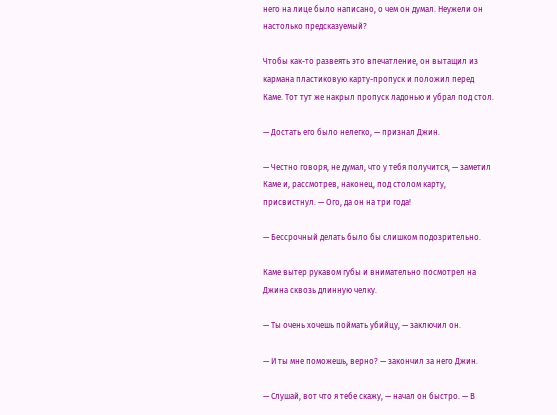него на лице было написано, о чем он думал. Неужели он настолько предсказуемый?

Чтобы как-то развеять это впечатление, он вытащил из кармана пластиковую карту-пропуск и положил перед Каме. Тот тут же накрыл пропуск ладонью и убрал под стол.

— Достать его было нелегко, — признал Джин.

— Честно говоря, не думал, что у тебя получится, — заметил Каме и, рассмотрев, наконец, под столом карту, присвистнул. — Ого, да он на три года!

— Бессрочный делать было бы слишком подозрительно.

Каме вытер рукавом губы и внимательно посмотрел на Джина сквозь длинную челку.

— Ты очень хочешь поймать убийцу, — заключил он.

— И ты мне поможешь, верно? — закончил за него Джин.

— Слушай, вот что я тебе скажу, — начал он быстро. — В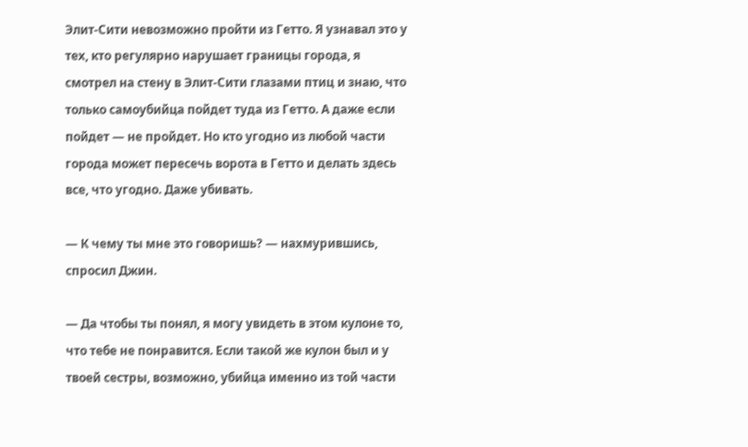Элит-Сити невозможно пройти из Гетто. Я узнавал это у тех, кто регулярно нарушает границы города, я смотрел на стену в Элит-Сити глазами птиц и знаю, что только самоубийца пойдет туда из Гетто. А даже если пойдет — не пройдет. Но кто угодно из любой части города может пересечь ворота в Гетто и делать здесь все, что угодно. Даже убивать.

— К чему ты мне это говоришь? — нахмурившись, спросил Джин.

— Да чтобы ты понял, я могу увидеть в этом кулоне то, что тебе не понравится. Если такой же кулон был и у твоей сестры, возможно, убийца именно из той части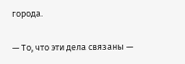города.

— То, что эти дела связаны —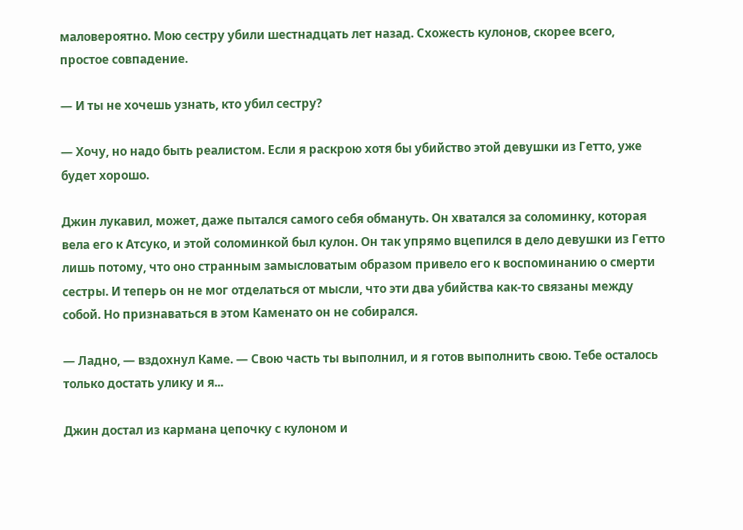маловероятно. Мою сестру убили шестнадцать лет назад. Схожесть кулонов, скорее всего, простое совпадение.

— И ты не хочешь узнать, кто убил сестру?

— Хочу, но надо быть реалистом. Если я раскрою хотя бы убийство этой девушки из Гетто, уже будет хорошо.

Джин лукавил, может, даже пытался самого себя обмануть. Он хватался за соломинку, которая вела его к Атсуко, и этой соломинкой был кулон. Он так упрямо вцепился в дело девушки из Гетто лишь потому, что оно странным замысловатым образом привело его к воспоминанию о смерти сестры. И теперь он не мог отделаться от мысли, что эти два убийства как-то связаны между собой. Но признаваться в этом Каменато он не собирался.

— Ладно, — вздохнул Каме. — Свою часть ты выполнил, и я готов выполнить свою. Тебе осталось только достать улику и я...

Джин достал из кармана цепочку с кулоном и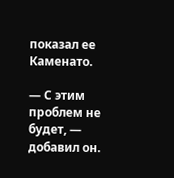показал ее Каменато.

— С этим проблем не будет, — добавил он.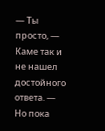— Ты просто, — Каме так и не нашел достойного ответа. — Но пока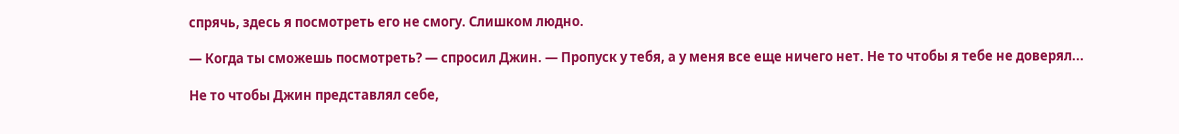спрячь, здесь я посмотреть его не смогу. Слишком людно.

— Когда ты сможешь посмотреть? — спросил Джин. — Пропуск у тебя, а у меня все еще ничего нет. Не то чтобы я тебе не доверял...

Не то чтобы Джин представлял себе,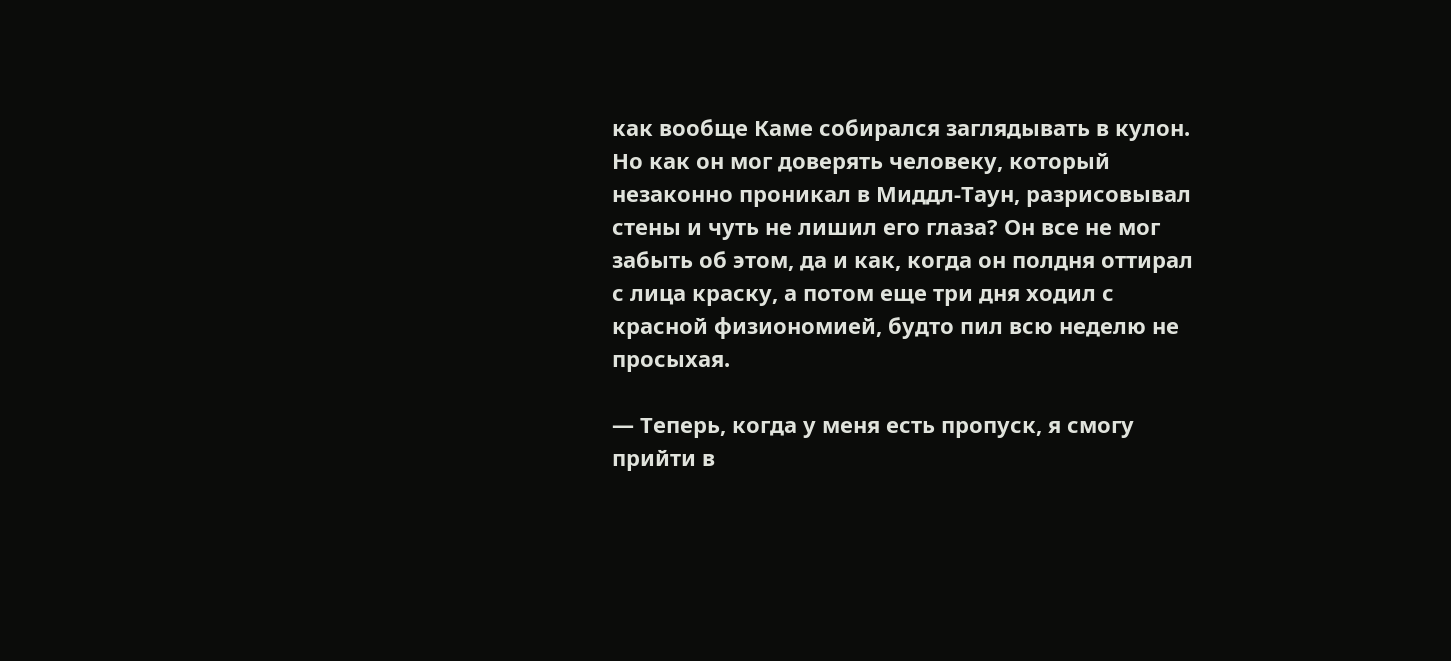как вообще Каме собирался заглядывать в кулон. Но как он мог доверять человеку, который незаконно проникал в Миддл-Таун, разрисовывал стены и чуть не лишил его глаза? Он все не мог забыть об этом, да и как, когда он полдня оттирал с лица краску, а потом еще три дня ходил с красной физиономией, будто пил всю неделю не просыхая.

— Теперь, когда у меня есть пропуск, я смогу прийти в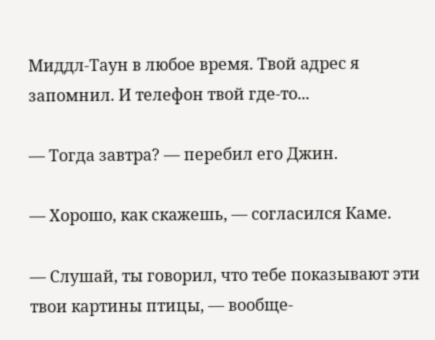Миддл-Таун в любое время. Твой адрес я запомнил. И телефон твой где-то...

— Тогда завтра? — перебил его Джин.

— Хорошо, как скажешь, — согласился Каме.

— Слушай, ты говорил, что тебе показывают эти твои картины птицы, — вообще-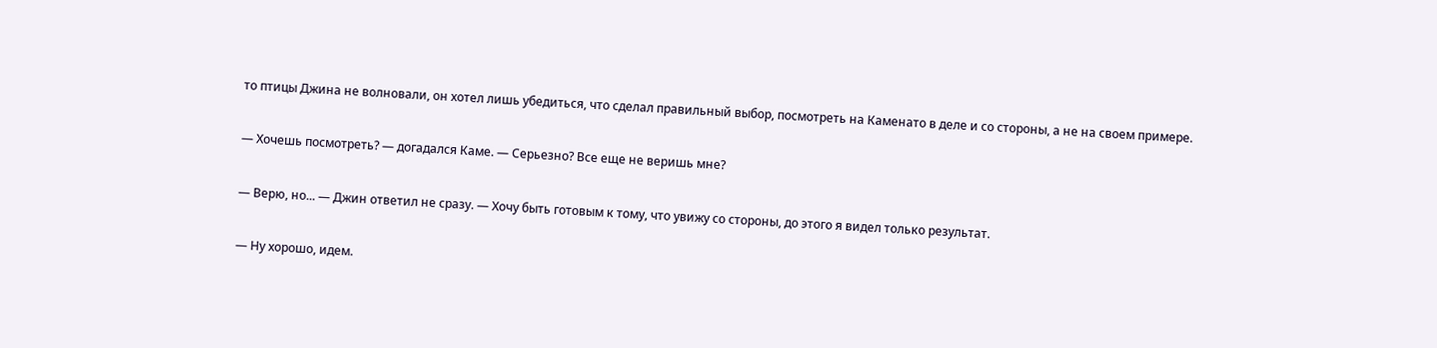то птицы Джина не волновали, он хотел лишь убедиться, что сделал правильный выбор, посмотреть на Каменато в деле и со стороны, а не на своем примере.

— Хочешь посмотреть? — догадался Каме. — Серьезно? Все еще не веришь мне?

— Верю, но... — Джин ответил не сразу. — Хочу быть готовым к тому, что увижу со стороны, до этого я видел только результат.

— Ну хорошо, идем.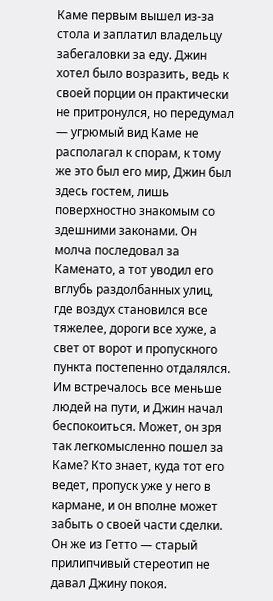Каме первым вышел из-за стола и заплатил владельцу забегаловки за еду. Джин хотел было возразить, ведь к своей порции он практически не притронулся, но передумал — угрюмый вид Каме не располагал к спорам, к тому же это был его мир, Джин был здесь гостем, лишь поверхностно знакомым со здешними законами. Он молча последовал за Каменато, а тот уводил его вглубь раздолбанных улиц, где воздух становился все тяжелее, дороги все хуже, а свет от ворот и пропускного пункта постепенно отдалялся. Им встречалось все меньше людей на пути, и Джин начал беспокоиться. Может, он зря так легкомысленно пошел за Каме? Кто знает, куда тот его ведет, пропуск уже у него в кармане, и он вполне может забыть о своей части сделки. Он же из Гетто — старый прилипчивый стереотип не давал Джину покоя.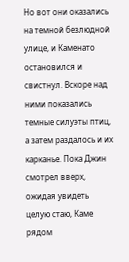Но вот они оказались на темной безлюдной улице, и Каменато остановился и свистнул. Вскоре над ними показались темные силуэты птиц, а затем раздалось и их карканье. Пока Джин смотрел вверх, ожидая увидеть целую стаю, Каме рядом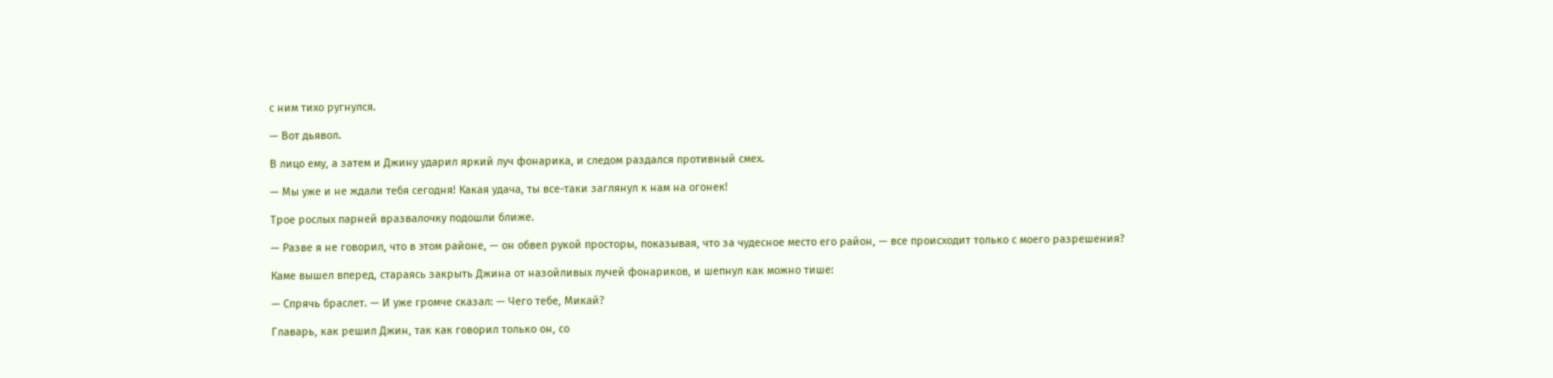с ним тихо ругнулся.

— Вот дьявол.

В лицо ему, а затем и Джину ударил яркий луч фонарика, и следом раздался противный смех.

— Мы уже и не ждали тебя сегодня! Какая удача, ты все-таки заглянул к нам на огонек!

Трое рослых парней вразвалочку подошли ближе.

— Разве я не говорил, что в этом районе, — он обвел рукой просторы, показывая, что за чудесное место его район, — все происходит только с моего разрешения?

Каме вышел вперед, стараясь закрыть Джина от назойливых лучей фонариков, и шепнул как можно тише:

— Спрячь браслет. — И уже громче сказал: — Чего тебе, Микай?

Главарь, как решил Джин, так как говорил только он, со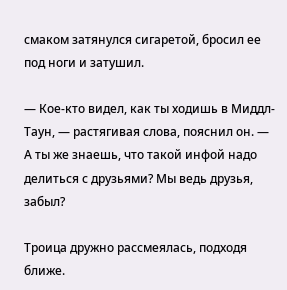смаком затянулся сигаретой, бросил ее под ноги и затушил.

— Кое-кто видел, как ты ходишь в Миддл-Таун, — растягивая слова, пояснил он. — А ты же знаешь, что такой инфой надо делиться с друзьями? Мы ведь друзья, забыл?

Троица дружно рассмеялась, подходя ближе.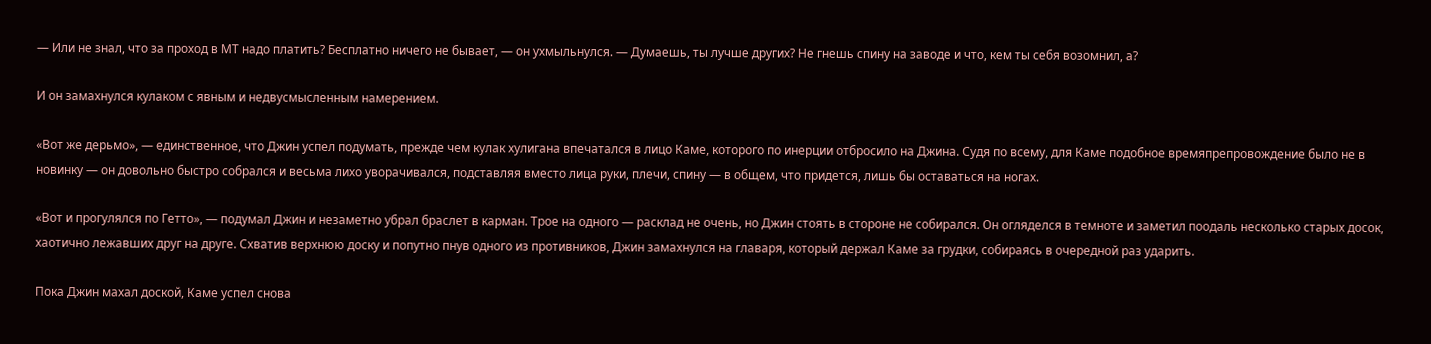— Или не знал, что за проход в МТ надо платить? Бесплатно ничего не бывает, — он ухмыльнулся. — Думаешь, ты лучше других? Не гнешь спину на заводе и что, кем ты себя возомнил, а?

И он замахнулся кулаком с явным и недвусмысленным намерением.

«Вот же дерьмо», — единственное, что Джин успел подумать, прежде чем кулак хулигана впечатался в лицо Каме, которого по инерции отбросило на Джина. Судя по всему, для Каме подобное времяпрепровождение было не в новинку — он довольно быстро собрался и весьма лихо уворачивался, подставляя вместо лица руки, плечи, спину — в общем, что придется, лишь бы оставаться на ногах.

«Вот и прогулялся по Гетто», — подумал Джин и незаметно убрал браслет в карман. Трое на одного — расклад не очень, но Джин стоять в стороне не собирался. Он огляделся в темноте и заметил поодаль несколько старых досок, хаотично лежавших друг на друге. Схватив верхнюю доску и попутно пнув одного из противников, Джин замахнулся на главаря, который держал Каме за грудки, собираясь в очередной раз ударить.

Пока Джин махал доской, Каме успел снова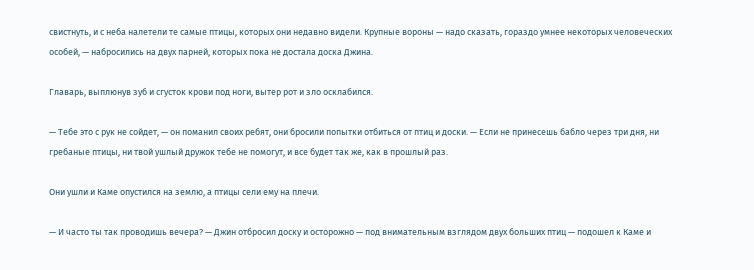свистнуть, и с неба налетели те самые птицы, которых они недавно видели. Крупные вороны — надо сказать, гораздо умнее некоторых человеческих особей, — набросились на двух парней, которых пока не достала доска Джина.

Главарь, выплюнув зуб и сгусток крови под ноги, вытер рот и зло осклабился.

— Тебе это с рук не сойдет, — он поманил своих ребят, они бросили попытки отбиться от птиц и доски. — Если не принесешь бабло через три дня, ни гребаные птицы, ни твой ушлый дружок тебе не помогут, и все будет так же, как в прошлый раз.

Они ушли и Каме опустился на землю, а птицы сели ему на плечи.

— И часто ты так проводишь вечера? — Джин отбросил доску и осторожно — под внимательным взглядом двух больших птиц — подошел к Каме и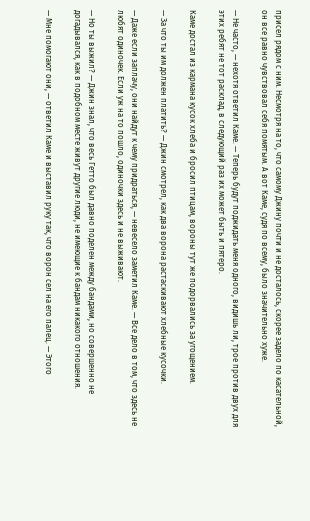присел рядом с ним. Несмотря на то, что самому Джину почти и не досталось, скорее задело по касательной, он все равно чувствовал себя помятым. А вот Каме, судя по всему, было значительно хуже.

— Не часто, — нехотя ответил Каме. — Теперь будут поджидать меня одного, видишь ли, трое против двух для этих ребят не тот расклад, в следующий раз их может быть и пятеро.

Каме достал из кармана кусок хлеба и бросил птицам, вороны тут же подорвались за угощением.

— За что ты им должен платить? — Джин смотрел, как два ворона растаскивают хлебные кусочки.

— Даже если заплачу, они найдут к чему придраться, — невесело заметил Каме. — Все дело в том, что здесь не любят одиночек. Если уж на то пошло, одиночки здесь и не выживают.

— Но ты выжил? — Джин знал, что весь Гетто был давно поделен между бандами, но совершенно не догадывался, как в подобном месте живут другие люди, не имеющие к бандам никакого отношения.

— Мне помогают они, — ответил Каме и выставил руку так, что ворон сел на его палец. — Этого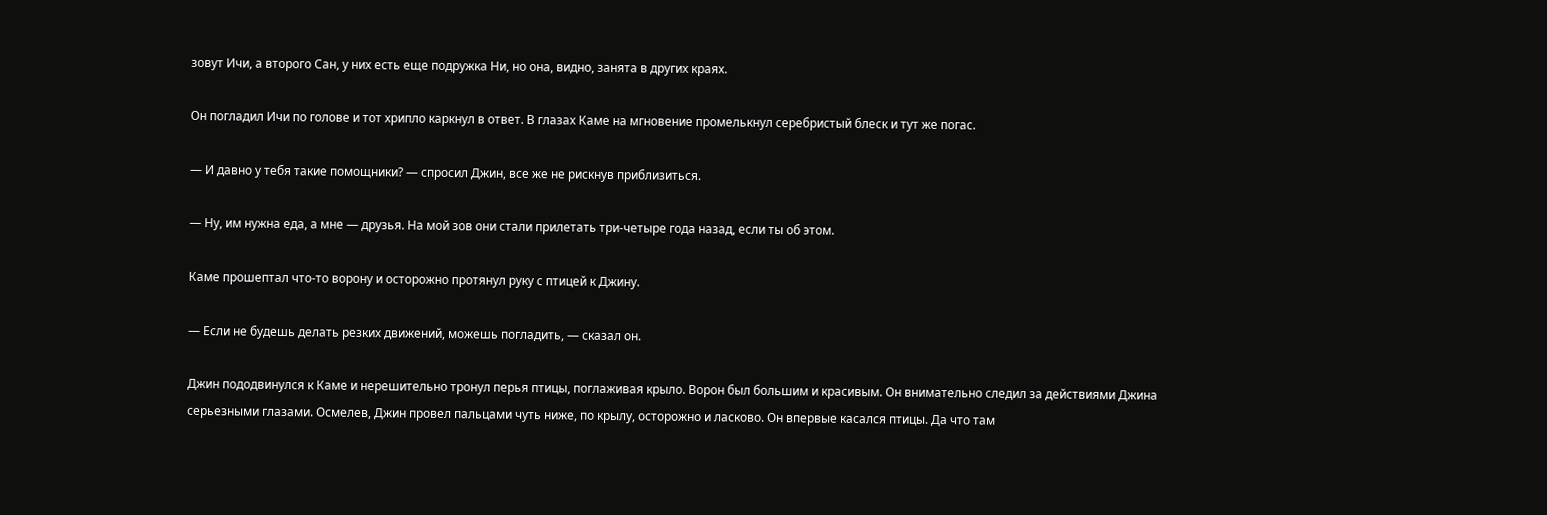зовут Ичи, а второго Сан, у них есть еще подружка Ни, но она, видно, занята в других краях.

Он погладил Ичи по голове и тот хрипло каркнул в ответ. В глазах Каме на мгновение промелькнул серебристый блеск и тут же погас.

— И давно у тебя такие помощники? — спросил Джин, все же не рискнув приблизиться.

— Ну, им нужна еда, а мне — друзья. На мой зов они стали прилетать три-четыре года назад, если ты об этом.

Каме прошептал что-то ворону и осторожно протянул руку с птицей к Джину.

— Если не будешь делать резких движений, можешь погладить, — сказал он.

Джин пододвинулся к Каме и нерешительно тронул перья птицы, поглаживая крыло. Ворон был большим и красивым. Он внимательно следил за действиями Джина серьезными глазами. Осмелев, Джин провел пальцами чуть ниже, по крылу, осторожно и ласково. Он впервые касался птицы. Да что там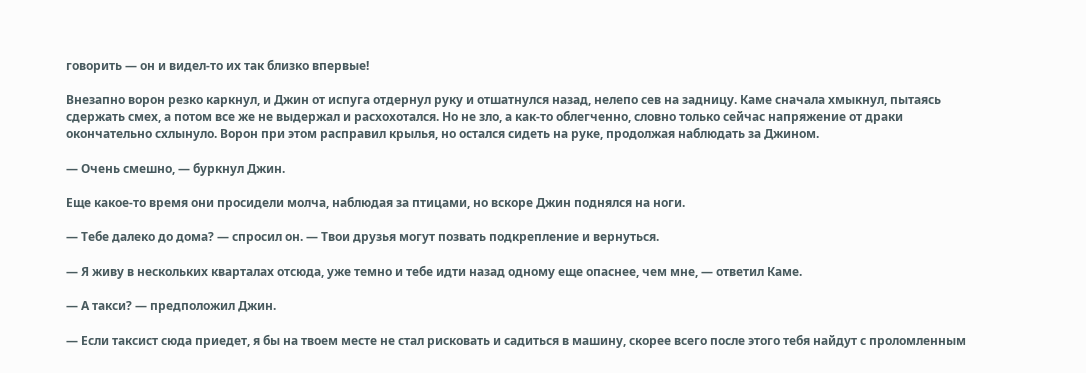говорить — он и видел-то их так близко впервые!

Внезапно ворон резко каркнул, и Джин от испуга отдернул руку и отшатнулся назад, нелепо сев на задницу. Каме сначала хмыкнул, пытаясь сдержать смех, а потом все же не выдержал и расхохотался. Но не зло, а как-то облегченно, словно только сейчас напряжение от драки окончательно схлынуло. Ворон при этом расправил крылья, но остался сидеть на руке, продолжая наблюдать за Джином.

— Очень смешно, — буркнул Джин.

Еще какое-то время они просидели молча, наблюдая за птицами, но вскоре Джин поднялся на ноги.

— Тебе далеко до дома? — спросил он. — Твои друзья могут позвать подкрепление и вернуться.

— Я живу в нескольких кварталах отсюда, уже темно и тебе идти назад одному еще опаснее, чем мне, — ответил Каме.

— А такси? — предположил Джин.

— Если таксист сюда приедет, я бы на твоем месте не стал рисковать и садиться в машину, скорее всего после этого тебя найдут с проломленным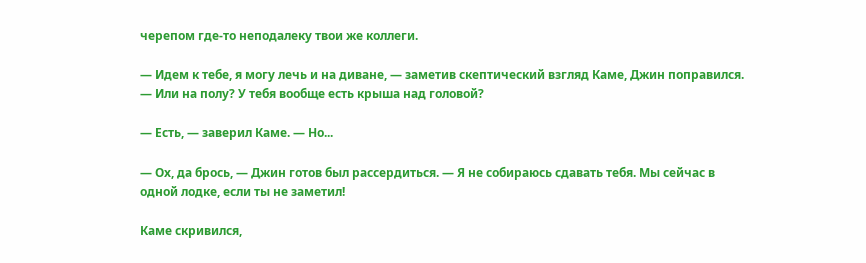черепом где-то неподалеку твои же коллеги.

— Идем к тебе, я могу лечь и на диване, — заметив скептический взгляд Каме, Джин поправился. — Или на полу? У тебя вообще есть крыша над головой?

— Есть, — заверил Каме. — Но...

— Ох, да брось, — Джин готов был рассердиться. — Я не собираюсь сдавать тебя. Мы сейчас в одной лодке, если ты не заметил!

Каме скривился,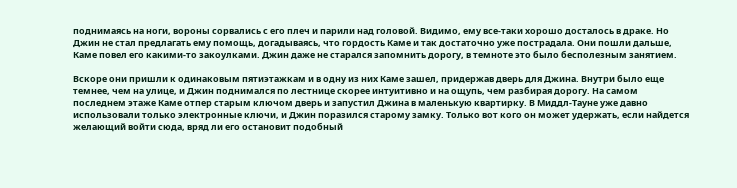поднимаясь на ноги, вороны сорвались с его плеч и парили над головой. Видимо, ему все-таки хорошо досталось в драке. Но Джин не стал предлагать ему помощь, догадываясь, что гордость Каме и так достаточно уже пострадала. Они пошли дальше, Каме повел его какими-то закоулками. Джин даже не старался запомнить дорогу, в темноте это было бесполезным занятием.

Вскоре они пришли к одинаковым пятиэтажкам и в одну из них Каме зашел, придержав дверь для Джина. Внутри было еще темнее, чем на улице, и Джин поднимался по лестнице скорее интуитивно и на ощупь, чем разбирая дорогу. На самом последнем этаже Каме отпер старым ключом дверь и запустил Джина в маленькую квартирку. В Миддл-Тауне уже давно использовали только электронные ключи, и Джин поразился старому замку. Только вот кого он может удержать, если найдется желающий войти сюда, вряд ли его остановит подобный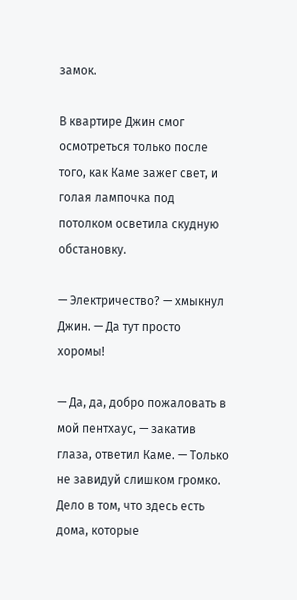замок.

В квартире Джин смог осмотреться только после того, как Каме зажег свет, и голая лампочка под потолком осветила скудную обстановку.

— Электричество? — хмыкнул Джин. — Да тут просто хоромы!

— Да, да, добро пожаловать в мой пентхаус, — закатив глаза, ответил Каме. — Только не завидуй слишком громко. Дело в том, что здесь есть дома, которые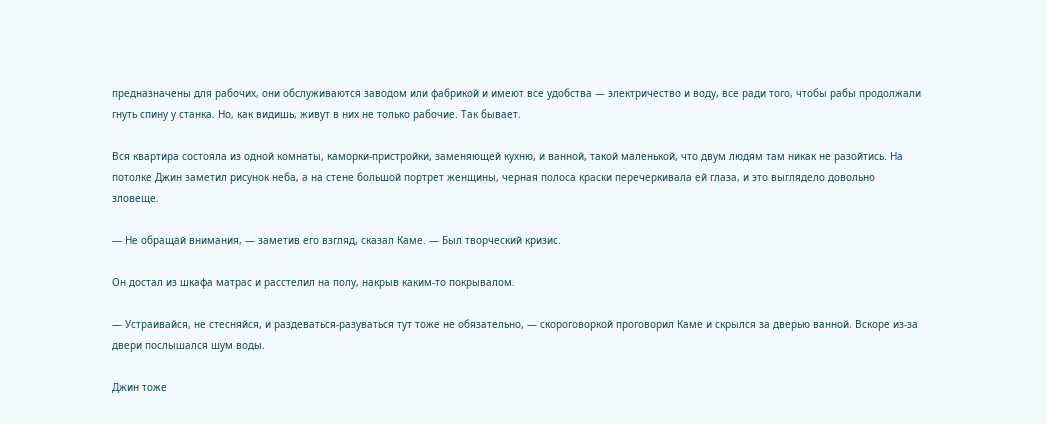предназначены для рабочих, они обслуживаются заводом или фабрикой и имеют все удобства — электричество и воду, все ради того, чтобы рабы продолжали гнуть спину у станка. Но, как видишь, живут в них не только рабочие. Так бывает.

Вся квартира состояла из одной комнаты, каморки-пристройки, заменяющей кухню, и ванной, такой маленькой, что двум людям там никак не разойтись. На потолке Джин заметил рисунок неба, а на стене большой портрет женщины, черная полоса краски перечеркивала ей глаза, и это выглядело довольно зловеще.

— Не обращай внимания, — заметив его взгляд, сказал Каме. — Был творческий кризис.

Он достал из шкафа матрас и расстелил на полу, накрыв каким-то покрывалом.

— Устраивайся, не стесняйся, и раздеваться-разуваться тут тоже не обязательно, — скороговоркой проговорил Каме и скрылся за дверью ванной. Вскоре из-за двери послышался шум воды.

Джин тоже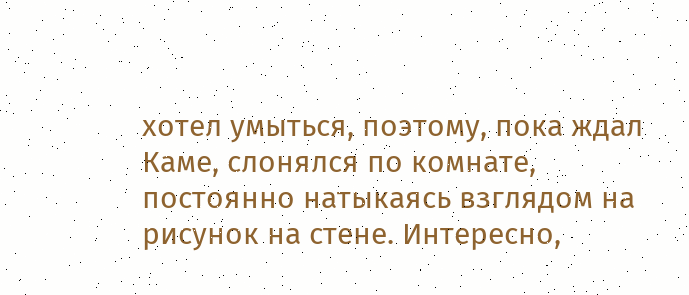хотел умыться, поэтому, пока ждал Каме, слонялся по комнате, постоянно натыкаясь взглядом на рисунок на стене. Интересно,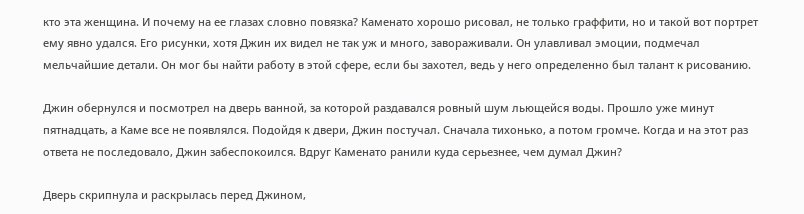кто эта женщина. И почему на ее глазах словно повязка? Каменато хорошо рисовал, не только граффити, но и такой вот портрет ему явно удался. Его рисунки, хотя Джин их видел не так уж и много, завораживали. Он улавливал эмоции, подмечал мельчайшие детали. Он мог бы найти работу в этой сфере, если бы захотел, ведь у него определенно был талант к рисованию.

Джин обернулся и посмотрел на дверь ванной, за которой раздавался ровный шум льющейся воды. Прошло уже минут пятнадцать, а Каме все не появлялся. Подойдя к двери, Джин постучал. Сначала тихонько, а потом громче. Когда и на этот раз ответа не последовало, Джин забеспокоился. Вдруг Каменато ранили куда серьезнее, чем думал Джин?

Дверь скрипнула и раскрылась перед Джином,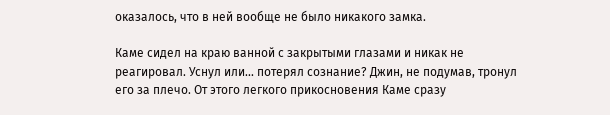оказалось, что в ней вообще не было никакого замка.

Каме сидел на краю ванной с закрытыми глазами и никак не реагировал. Уснул или... потерял сознание? Джин, не подумав, тронул его за плечо. От этого легкого прикосновения Каме сразу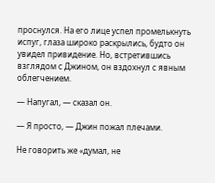проснулся. На его лице успел промелькнуть испуг, глаза широко раскрылись, будто он увидел привидение. Но, встретившись взглядом с Джином, он вздохнул с явным облегчением.

— Напугал, — сказал он.

— Я просто, — Джин пожал плечами.

Не говорить же «думал, не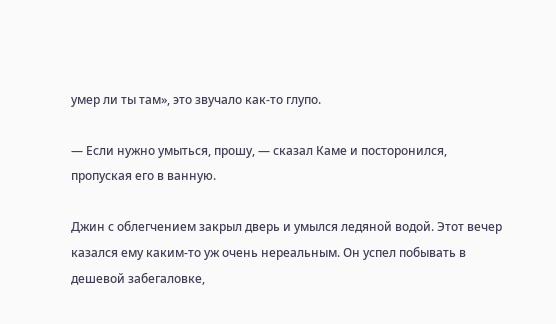умер ли ты там», это звучало как-то глупо.

— Если нужно умыться, прошу, — сказал Каме и посторонился, пропуская его в ванную.

Джин с облегчением закрыл дверь и умылся ледяной водой. Этот вечер казался ему каким-то уж очень нереальным. Он успел побывать в дешевой забегаловке,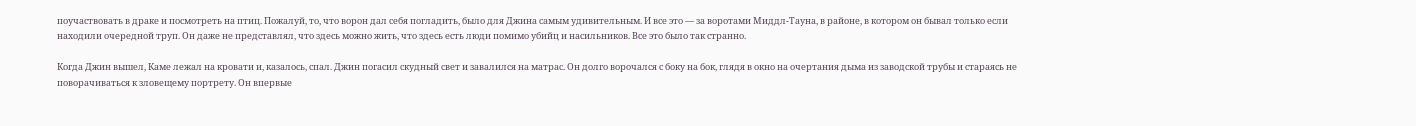поучаствовать в драке и посмотреть на птиц. Пожалуй, то, что ворон дал себя погладить, было для Джина самым удивительным. И все это — за воротами Миддл-Тауна, в районе, в котором он бывал только если находили очередной труп. Он даже не представлял, что здесь можно жить, что здесь есть люди помимо убийц и насильников. Все это было так странно.

Когда Джин вышел, Каме лежал на кровати и, казалось, спал. Джин погасил скудный свет и завалился на матрас. Он долго ворочался с боку на бок, глядя в окно на очертания дыма из заводской трубы и стараясь не поворачиваться к зловещему портрету. Он впервые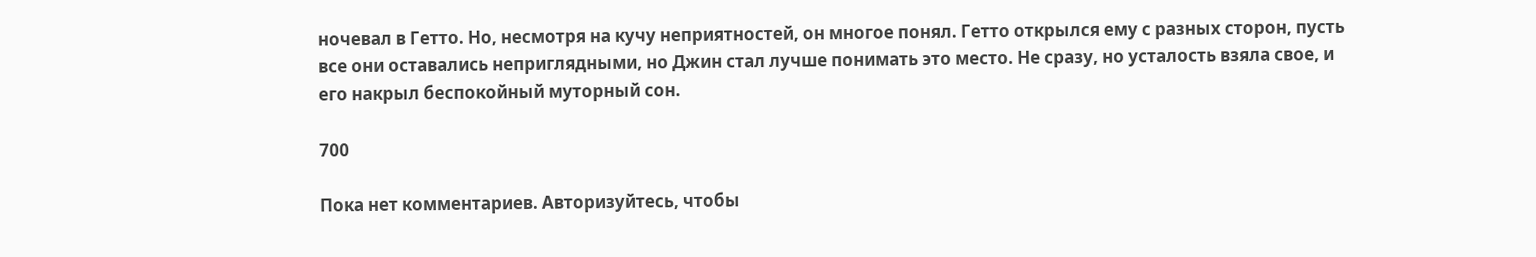ночевал в Гетто. Но, несмотря на кучу неприятностей, он многое понял. Гетто открылся ему с разных сторон, пусть все они оставались неприглядными, но Джин стал лучше понимать это место. Не сразу, но усталость взяла свое, и его накрыл беспокойный муторный сон.

700

Пока нет комментариев. Авторизуйтесь, чтобы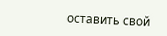оставить свой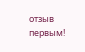отзыв первым!